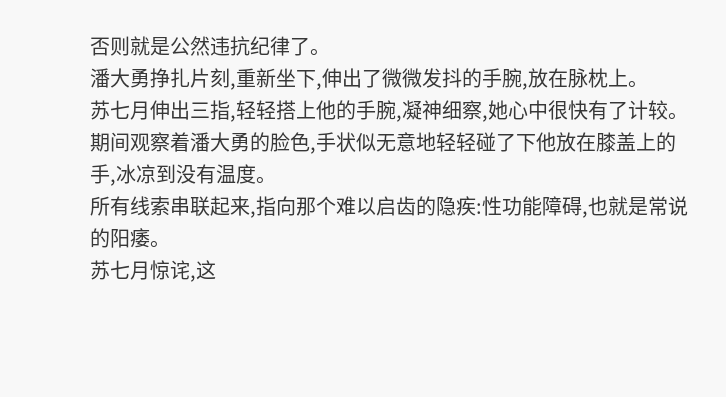否则就是公然违抗纪律了。
潘大勇挣扎片刻,重新坐下,伸出了微微发抖的手腕,放在脉枕上。
苏七月伸出三指,轻轻搭上他的手腕,凝神细察,她心中很快有了计较。
期间观察着潘大勇的脸色,手状似无意地轻轻碰了下他放在膝盖上的手,冰凉到没有温度。
所有线索串联起来,指向那个难以启齿的隐疾:性功能障碍,也就是常说的阳痿。
苏七月惊诧,这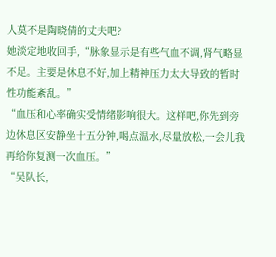人莫不是陶晓倩的丈夫吧?
她淡定地收回手,“脉象显示是有些气血不调,肾气略显不足。主要是休息不好,加上精神压力太大导致的暂时性功能紊乱。”
“血压和心率确实受情绪影响很大。这样吧,你先到旁边休息区安静坐十五分钟,喝点温水,尽量放松,一会儿我再给你复测一次血压。”
“吴队长,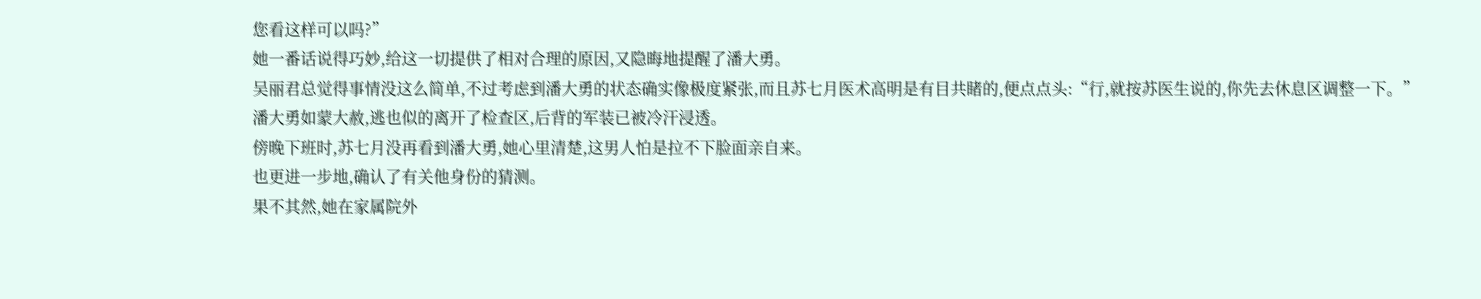您看这样可以吗?”
她一番话说得巧妙,给这一切提供了相对合理的原因,又隐晦地提醒了潘大勇。
吴丽君总觉得事情没这么简单,不过考虑到潘大勇的状态确实像极度紧张,而且苏七月医术高明是有目共睹的,便点点头:“行,就按苏医生说的,你先去休息区调整一下。”
潘大勇如蒙大赦,逃也似的离开了检查区,后背的军装已被冷汗浸透。
傍晚下班时,苏七月没再看到潘大勇,她心里清楚,这男人怕是拉不下脸面亲自来。
也更进一步地,确认了有关他身份的猜测。
果不其然,她在家属院外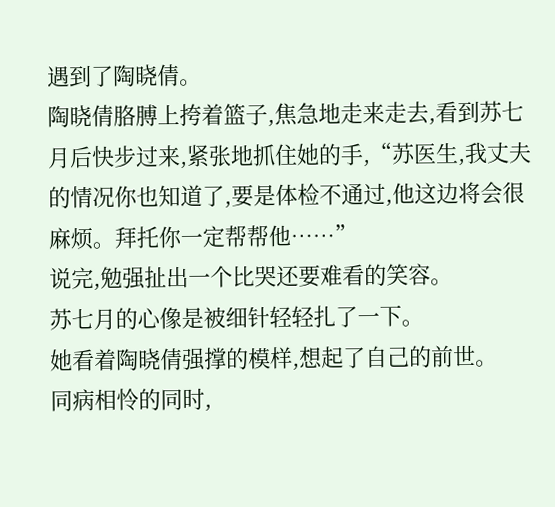遇到了陶晓倩。
陶晓倩胳膊上挎着篮子,焦急地走来走去,看到苏七月后快步过来,紧张地抓住她的手,“苏医生,我丈夫的情况你也知道了,要是体检不通过,他这边将会很麻烦。拜托你一定帮帮他……”
说完,勉强扯出一个比哭还要难看的笑容。
苏七月的心像是被细针轻轻扎了一下。
她看着陶晓倩强撑的模样,想起了自己的前世。
同病相怜的同时,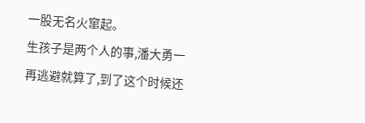一股无名火窜起。
生孩子是两个人的事,潘大勇一再逃避就算了,到了这个时候还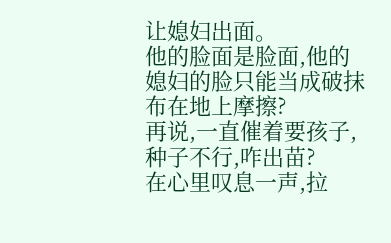让媳妇出面。
他的脸面是脸面,他的媳妇的脸只能当成破抹布在地上摩擦?
再说,一直催着要孩子,种子不行,咋出苗?
在心里叹息一声,拉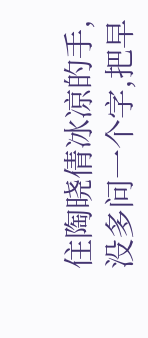住陶晓倩冰凉的手,没多问一个字,把早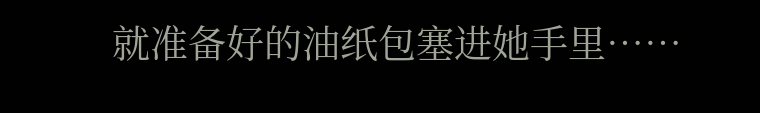就准备好的油纸包塞进她手里……